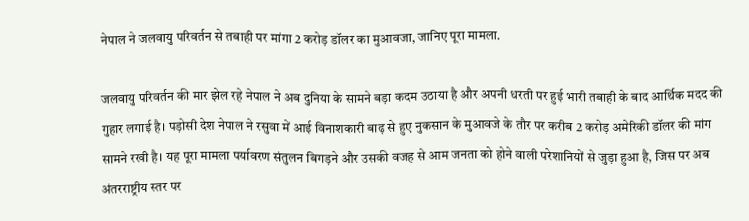नेपाल ने जलवायु परिवर्तन से तबाही पर मांगा 2 करोड़ डॉलर का मुआवजा, जानिए पूरा मामला.

जलवायु परिवर्तन की मार झेल रहे नेपाल ने अब दुनिया के सामने बड़ा कदम उठाया है और अपनी धरती पर हुई भारी तबाही के बाद आर्थिक मदद की गुहार लगाई है। पड़ोसी देश नेपाल ने रसुवा में आई विनाशकारी बाढ़ से हुए नुकसान के मुआवजे के तौर पर करीब 2 करोड़ अमेरिकी डॉलर की मांग सामने रखी है। यह पूरा मामला पर्यावरण संतुलन बिगड़ने और उसकी वजह से आम जनता को होने वाली परेशानियों से जुड़ा हुआ है, जिस पर अब अंतरराष्ट्रीय स्तर पर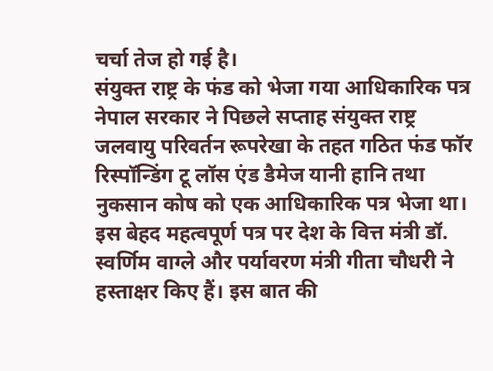चर्चा तेज हो गई है।
संयुक्त राष्ट्र के फंड को भेजा गया आधिकारिक पत्र
नेपाल सरकार ने पिछले सप्ताह संयुक्त राष्ट्र जलवायु परिवर्तन रूपरेखा के तहत गठित फंड फॉर रिस्पॉन्डिंग टू लॉस एंड डैमेज यानी हानि तथा नुकसान कोष को एक आधिकारिक पत्र भेजा था। इस बेहद महत्वपूर्ण पत्र पर देश के वित्त मंत्री डॉ. स्वर्णिम वाग्ले और पर्यावरण मंत्री गीता चौधरी ने हस्ताक्षर किए हैं। इस बात की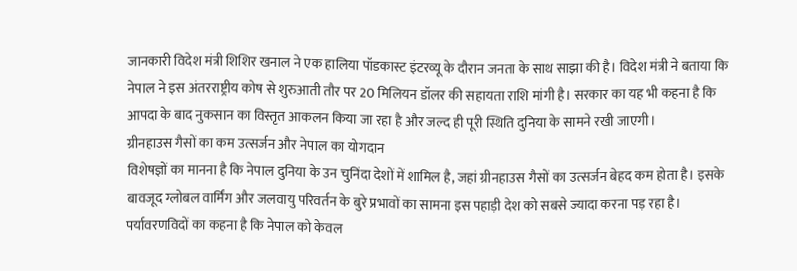जानकारी विदेश मंत्री शिशिर खनाल ने एक हालिया पॉडकास्ट इंटरव्यू के दौरान जनता के साथ साझा की है। विदेश मंत्री ने बताया कि नेपाल ने इस अंतरराष्ट्रीय कोष से शुरुआती तौर पर 20 मिलियन डॉलर की सहायता राशि मांगी है। सरकार का यह भी कहना है कि आपदा के बाद नुकसान का विस्तृत आकलन किया जा रहा है और जल्द ही पूरी स्थिति दुनिया के सामने रखी जाएगी।
ग्रीनहाउस गैसों का कम उत्सर्जन और नेपाल का योगदान
विशेषज्ञों का मानना है कि नेपाल दुनिया के उन चुनिंदा देशों में शामिल है, जहां ग्रीनहाउस गैसों का उत्सर्जन बेहद कम होता है। इसके बावजूद ग्लोबल वार्मिंग और जलवायु परिवर्तन के बुरे प्रभावों का सामना इस पहाड़ी देश को सबसे ज्यादा करना पड़ रहा है। पर्यावरणविदों का कहना है कि नेपाल को केवल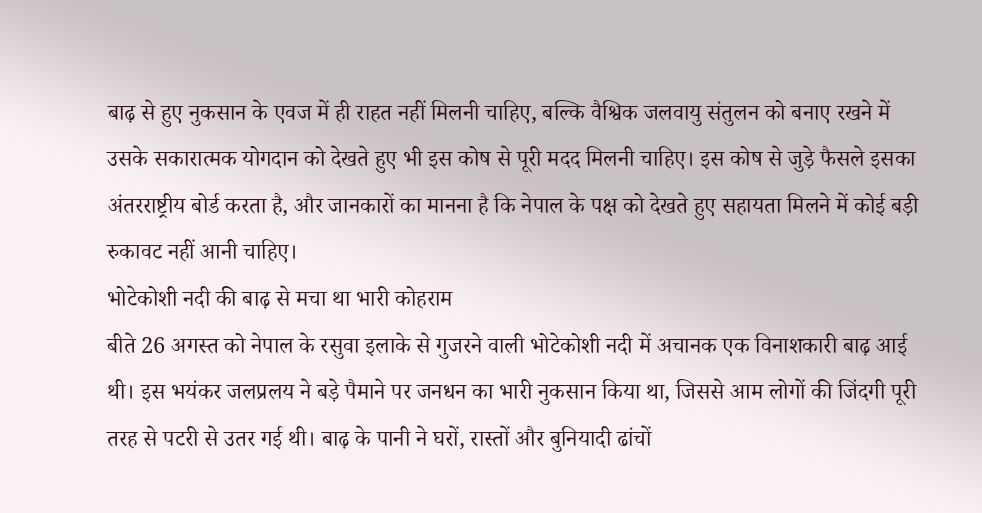बाढ़ से हुए नुकसान के एवज में ही राहत नहीं मिलनी चाहिए, बल्कि वैश्विक जलवायु संतुलन को बनाए रखने में उसके सकारात्मक योगदान को देखते हुए भी इस कोष से पूरी मदद मिलनी चाहिए। इस कोष से जुड़े फैसले इसका अंतरराष्ट्रीय बोर्ड करता है, और जानकारों का मानना है कि नेपाल के पक्ष को देखते हुए सहायता मिलने में कोई बड़ी रुकावट नहीं आनी चाहिए।
भोटेकोशी नदी की बाढ़ से मचा था भारी कोहराम
बीते 26 अगस्त को नेपाल के रसुवा इलाके से गुजरने वाली भोटेकोशी नदी में अचानक एक विनाशकारी बाढ़ आई थी। इस भयंकर जलप्रलय ने बड़े पैमाने पर जनधन का भारी नुकसान किया था, जिससे आम लोगों की जिंदगी पूरी तरह से पटरी से उतर गई थी। बाढ़ के पानी ने घरों, रास्तों और बुनियादी ढांचों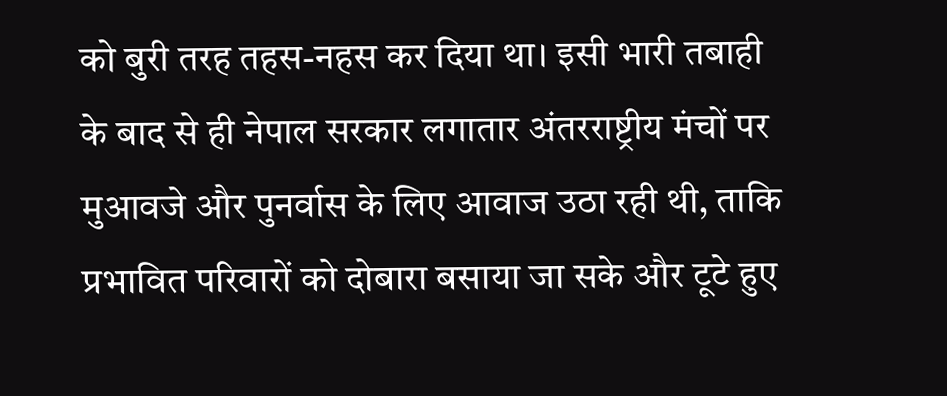को बुरी तरह तहस-नहस कर दिया था। इसी भारी तबाही के बाद से ही नेपाल सरकार लगातार अंतरराष्ट्रीय मंचों पर मुआवजे और पुनर्वास के लिए आवाज उठा रही थी, ताकि प्रभावित परिवारों को दोबारा बसाया जा सके और टूटे हुए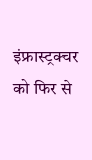इंफ्रास्ट्रक्चर को फिर से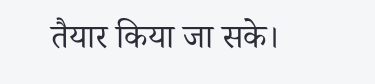तैयार किया जा सके।